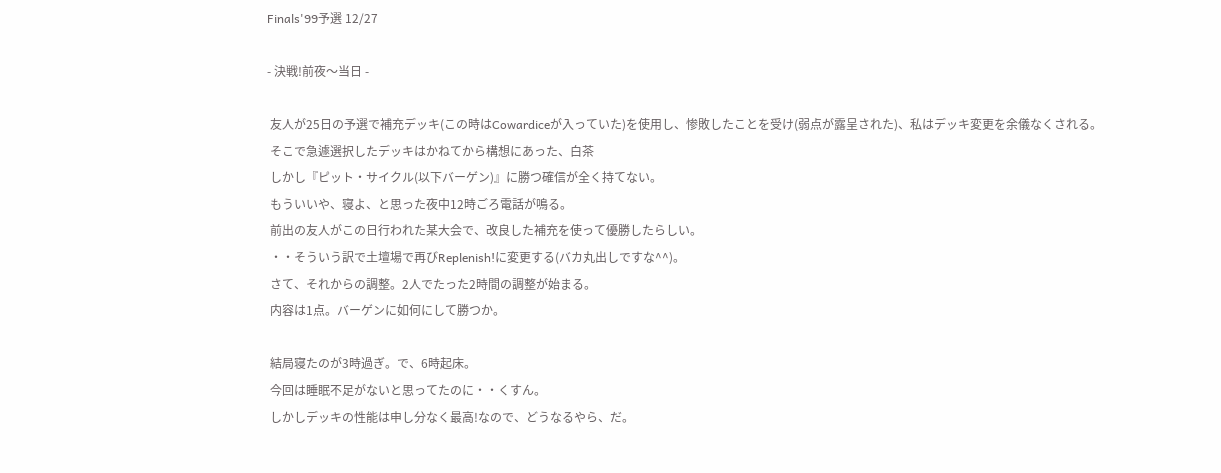Finals'99予選 12/27

- 決戦!前夜〜当日 -

 友人が25日の予選で補充デッキ(この時はCowardiceが入っていた)を使用し、惨敗したことを受け(弱点が露呈された)、私はデッキ変更を余儀なくされる。
 そこで急遽選択したデッキはかねてから構想にあった、白茶
 しかし『ピット・サイクル(以下バーゲン)』に勝つ確信が全く持てない。
 もういいや、寝よ、と思った夜中12時ごろ電話が鳴る。
 前出の友人がこの日行われた某大会で、改良した補充を使って優勝したらしい。
 ・・そういう訳で土壇場で再びReplenish!に変更する(バカ丸出しですな^^)。
 さて、それからの調整。2人でたった2時間の調整が始まる。
 内容は1点。バーゲンに如何にして勝つか。

 結局寝たのが3時過ぎ。で、6時起床。
 今回は睡眠不足がないと思ってたのに・・くすん。
 しかしデッキの性能は申し分なく最高!なので、どうなるやら、だ。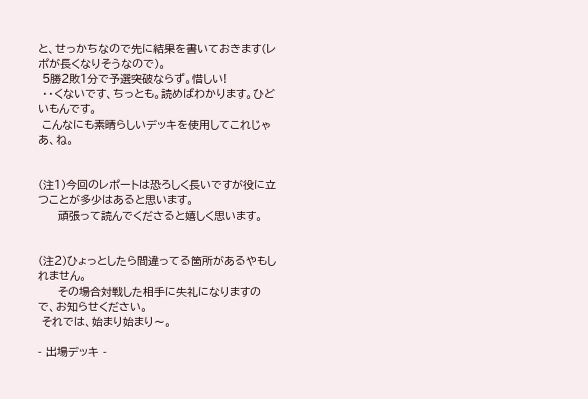と、せっかちなので先に結果を書いておきます(レポが長くなりそうなので)。
 5勝2敗1分で予選突破ならず。惜しい!
 ・・くないです、ちっとも。読めばわかります。ひどいもんです。
 こんなにも素晴らしいデッキを使用してこれじゃあ、ね。


(注1)今回のレポートは恐ろしく長いですが役に立つことが多少はあると思います。
     頑張って読んでくださると嬉しく思います。


(注2)ひょっとしたら間違ってる箇所があるやもしれません。
     その場合対戦した相手に失礼になりますので、お知らせください。
 それでは、始まり始まり〜。

- 出場デッキ -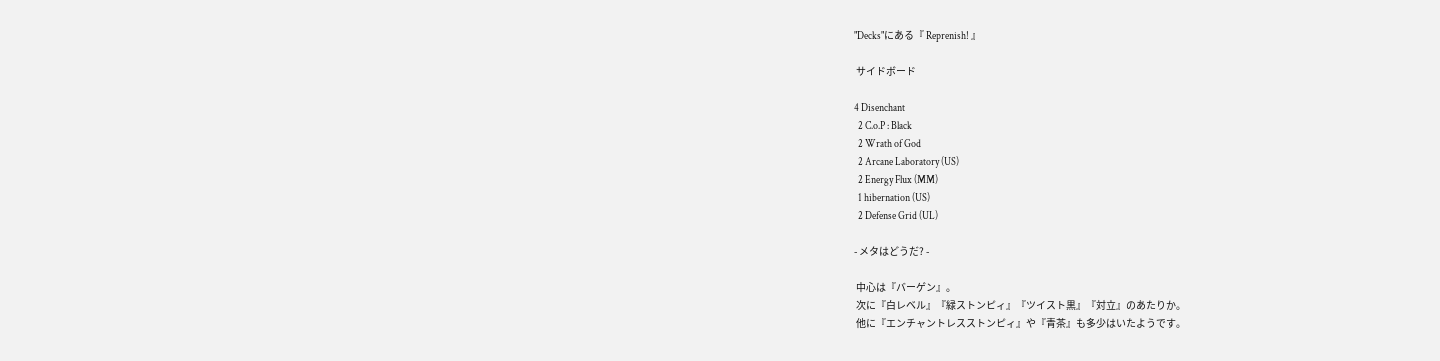"Decks"にある『 Reprenish! 』

 サイドボード

4 Disenchant
  2 C.o.P : Black
  2 Wrath of God
  2 Arcane Laboratory (US)
  2 Energy Flux (MM)
  1 hibernation (US)
  2 Defense Grid (UL)

- メタはどうだ? -

 中心は『バーゲン』。
 次に『白レベル』『緑ストンピィ』『ツイスト黒』『対立』のあたりか。
 他に『エンチャントレスストンピィ』や『青茶』も多少はいたようです。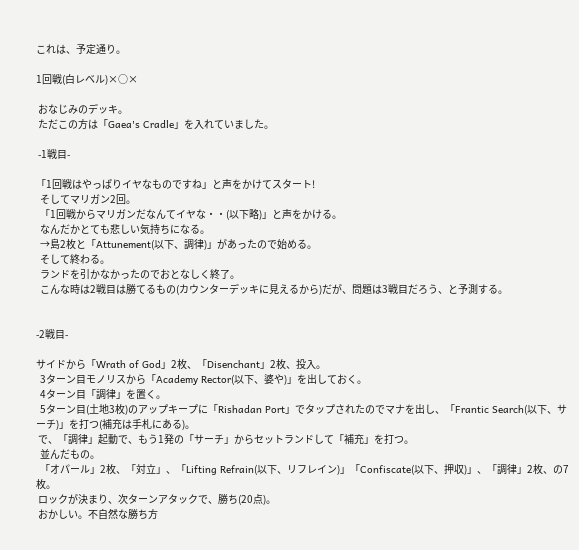これは、予定通り。

1回戦(白レベル)×○×

 おなじみのデッキ。
 ただこの方は「Gaea's Cradle」を入れていました。

 -1戦目-

「1回戦はやっぱりイヤなものですね」と声をかけてスタート!
  そしてマリガン2回。
  「1回戦からマリガンだなんてイヤな・・(以下略)」と声をかける。
  なんだかとても悲しい気持ちになる。
  →島2枚と「Attunement(以下、調律)」があったので始める。
  そして終わる。
  ランドを引かなかったのでおとなしく終了。
  こんな時は2戦目は勝てるもの(カウンターデッキに見えるから)だが、問題は3戦目だろう、と予測する。


-2戦目-

サイドから「Wrath of God」2枚、「Disenchant」2枚、投入。
  3ターン目モノリスから「Academy Rector(以下、婆や)」を出しておく。
  4ターン目「調律」を置く。
  5ターン目(土地3枚)のアップキープに「Rishadan Port」でタップされたのでマナを出し、「Frantic Search(以下、サーチ)」を打つ(補充は手札にある)。
 で、「調律」起動で、もう1発の「サーチ」からセットランドして「補充」を打つ。
  並んだもの。
  「オパール」2枚、「対立」、「Lifting Refrain(以下、リフレイン)」「Confiscate(以下、押収)」、「調律」2枚、の7枚。
 ロックが決まり、次ターンアタックで、勝ち(20点)。
 おかしい。不自然な勝ち方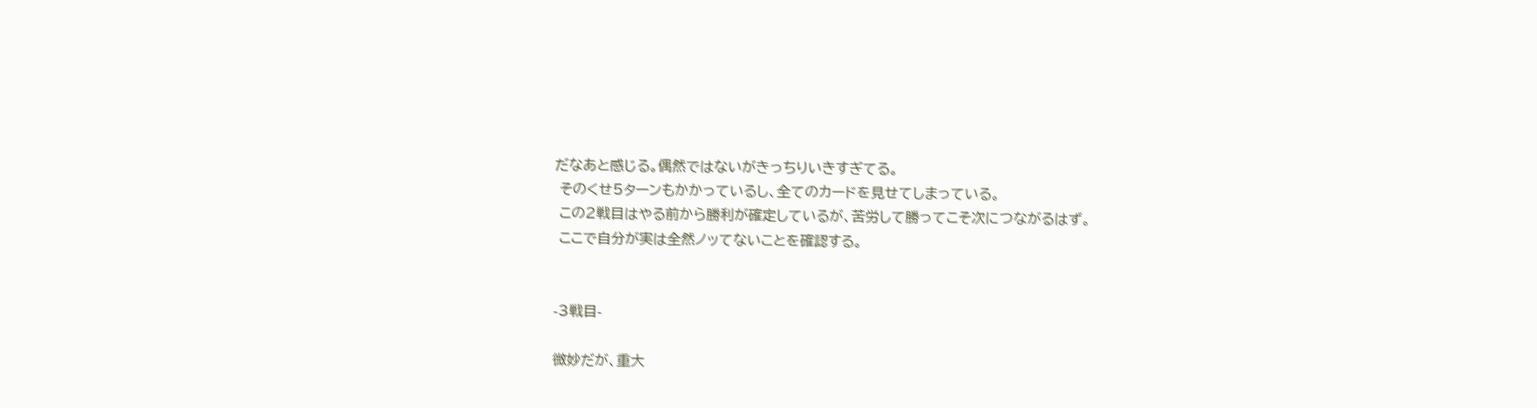だなあと感じる。偶然ではないがきっちりいきすぎてる。
 そのくせ5ターンもかかっているし、全てのカードを見せてしまっている。
 この2戦目はやる前から勝利が確定しているが、苦労して勝ってこそ次につながるはず。
 ここで自分が実は全然ノッてないことを確認する。


-3戦目-

微妙だが、重大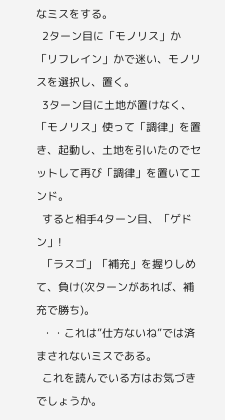なミスをする。
  2ターン目に「モノリス」か「リフレイン」かで迷い、モノリスを選択し、置く。
  3ターン目に土地が置けなく、「モノリス」使って「調律」を置き、起動し、土地を引いたのでセットして再び「調律」を置いてエンド。
  すると相手4ターン目、「ゲドン」!
  「ラスゴ」「補充」を握りしめて、負け(次ターンがあれば、補充で勝ち)。
  ・・これは”仕方ないね”では済まされないミスである。
  これを読んでいる方はお気づきでしょうか。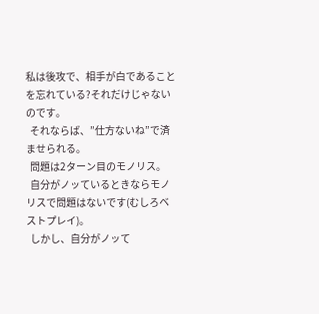私は後攻で、相手が白であることを忘れている?それだけじゃないのです。
  それならば、”仕方ないね”で済ませられる。
  問題は2ターン目のモノリス。
  自分がノッているときならモノリスで問題はないです(むしろベストプレイ)。
  しかし、自分がノッて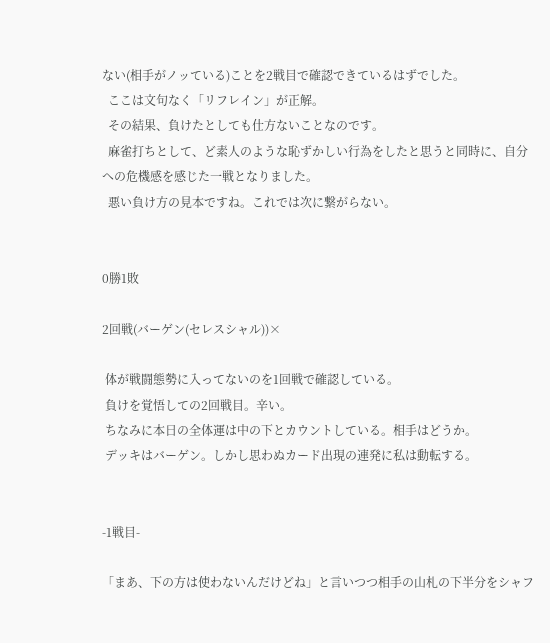ない(相手がノッている)ことを2戦目で確認できているはずでした。
  ここは文句なく「リフレイン」が正解。
  その結果、負けたとしても仕方ないことなのです。
  麻雀打ちとして、ど素人のような恥ずかしい行為をしたと思うと同時に、自分への危機感を感じた一戦となりました。
  悪い負け方の見本ですね。これでは次に繋がらない。


0勝1敗

2回戦(バーゲン(セレスシャル))×

 体が戦闘態勢に入ってないのを1回戦で確認している。
 負けを覚悟しての2回戦目。辛い。
 ちなみに本日の全体運は中の下とカウントしている。相手はどうか。
 デッキはバーゲン。しかし思わぬカード出現の連発に私は動転する。


-1戦目-

「まあ、下の方は使わないんだけどね」と言いつつ相手の山札の下半分をシャフ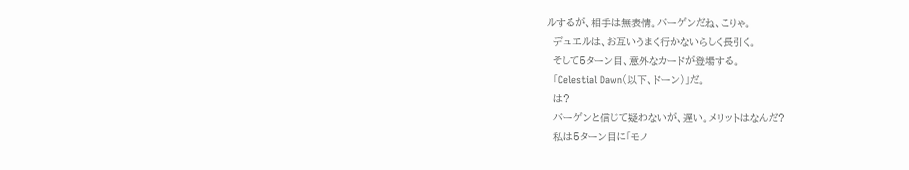ルするが、相手は無表情。バーゲンだね、こりゃ。
  デュエルは、お互いうまく行かないらしく長引く。
  そして5ターン目、意外なカードが登場する。
  「Celestial Dawn(以下、ドーン)」だ。
  は?
  バーゲンと信じて疑わないが、遅い。メリットはなんだ?
  私は5ターン目に「モノ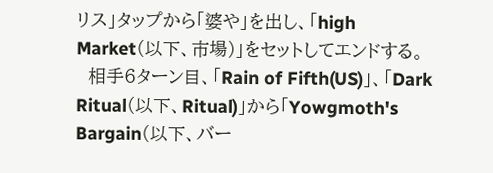リス」タップから「婆や」を出し、「high Market(以下、市場)」をセットしてエンドする。
  相手6ターン目、「Rain of Fifth(US)」、「Dark Ritual(以下、Ritual)」から「Yowgmoth's Bargain(以下、バー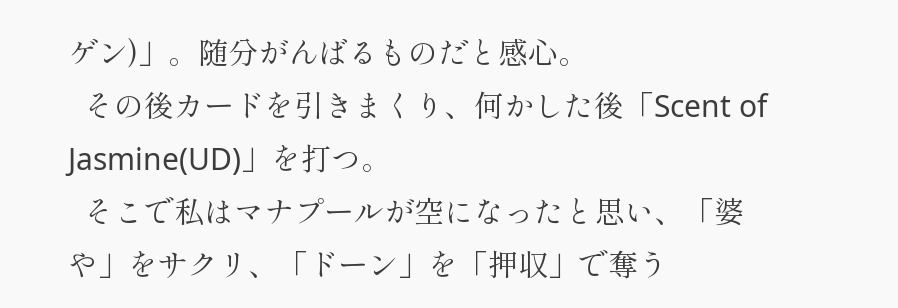ゲン)」。随分がんばるものだと感心。
  その後カードを引きまくり、何かした後「Scent of Jasmine(UD)」を打つ。
  そこで私はマナプールが空になったと思い、「婆や」をサクリ、「ドーン」を「押収」で奪う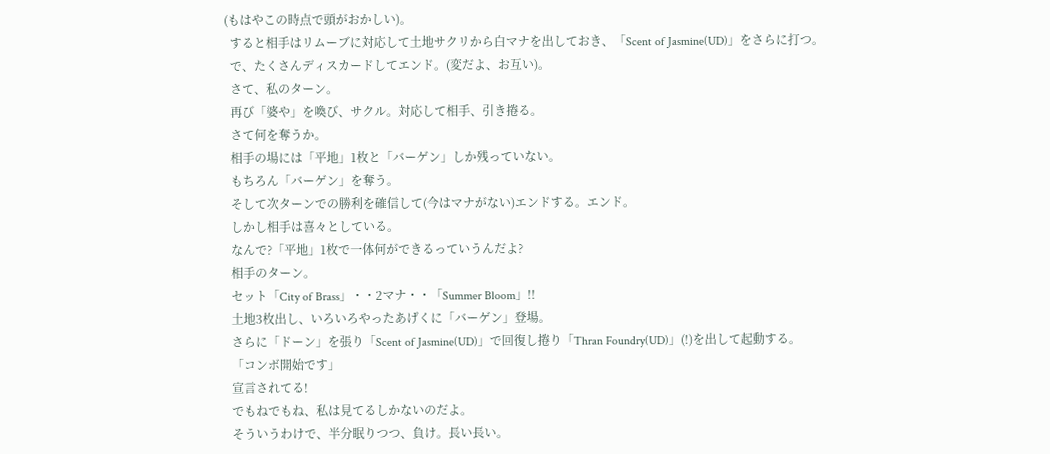(もはやこの時点で頭がおかしい)。
  すると相手はリムーブに対応して土地サクリから白マナを出しておき、「Scent of Jasmine(UD)」をさらに打つ。
  で、たくさんディスカードしてエンド。(変だよ、お互い)。
  さて、私のターン。
  再び「婆や」を喚び、サクル。対応して相手、引き捲る。
  さて何を奪うか。
  相手の場には「平地」1枚と「バーゲン」しか残っていない。
  もちろん「バーゲン」を奪う。
  そして次ターンでの勝利を確信して(今はマナがない)エンドする。エンド。
  しかし相手は喜々としている。
  なんで?「平地」1枚で一体何ができるっていうんだよ?
  相手のターン。
  セット「City of Brass」・・2マナ・・「Summer Bloom」!!
  土地3枚出し、いろいろやったあげくに「バーゲン」登場。
  さらに「ドーン」を張り「Scent of Jasmine(UD)」で回復し捲り「Thran Foundry(UD)」(!)を出して起動する。
  「コンボ開始です」
  宣言されてる!
  でもねでもね、私は見てるしかないのだよ。
  そういうわけで、半分眠りつつ、負け。長い長い。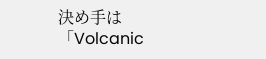決め手は「Volcanic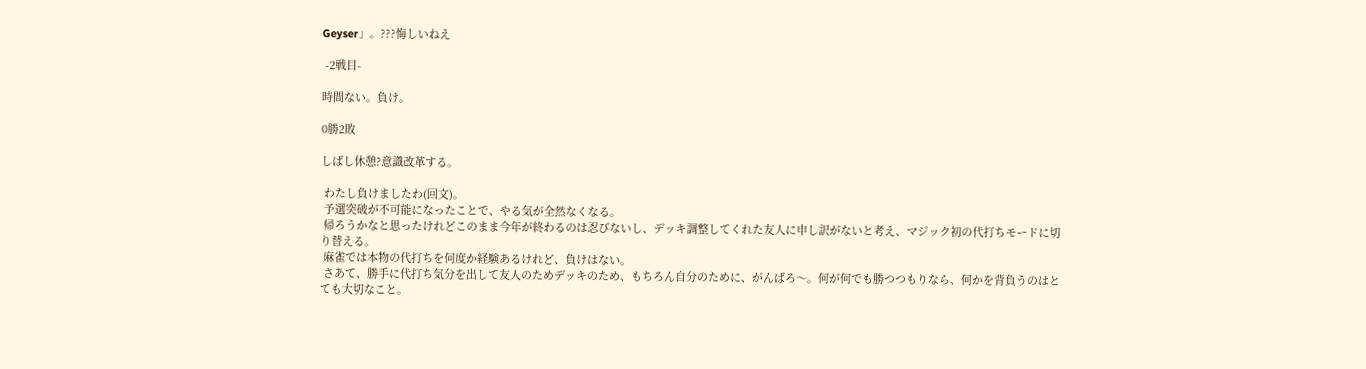Geyser」。???悔しいねえ

 -2戦目-

時間ない。負け。

0勝2敗

しばし休憩?意識改革する。

 わたし負けましたわ(回文)。
 予選突破が不可能になったことで、やる気が全然なくなる。
 帰ろうかなと思ったけれどこのまま今年が終わるのは忍びないし、デッキ調整してくれた友人に申し訳がないと考え、マジック初の代打ちモードに切り替える。
 麻雀では本物の代打ちを何度か経験あるけれど、負けはない。
 さあて、勝手に代打ち気分を出して友人のためデッキのため、もちろん自分のために、がんばろ〜。何が何でも勝つつもりなら、何かを背負うのはとても大切なこと。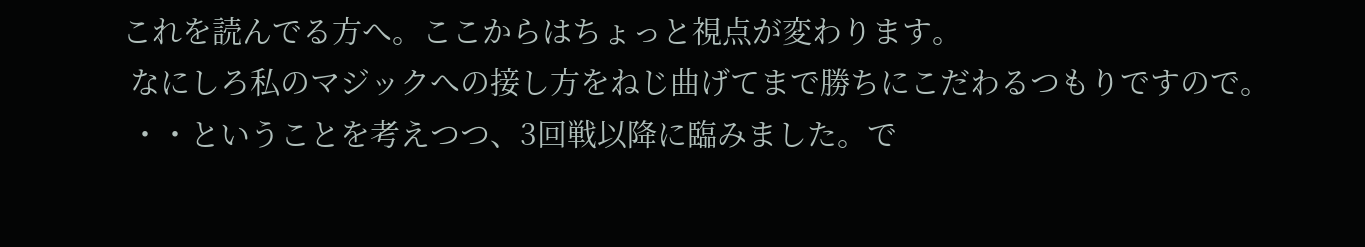これを読んでる方へ。ここからはちょっと視点が変わります。
 なにしろ私のマジックへの接し方をねじ曲げてまで勝ちにこだわるつもりですので。
 ・・ということを考えつつ、3回戦以降に臨みました。で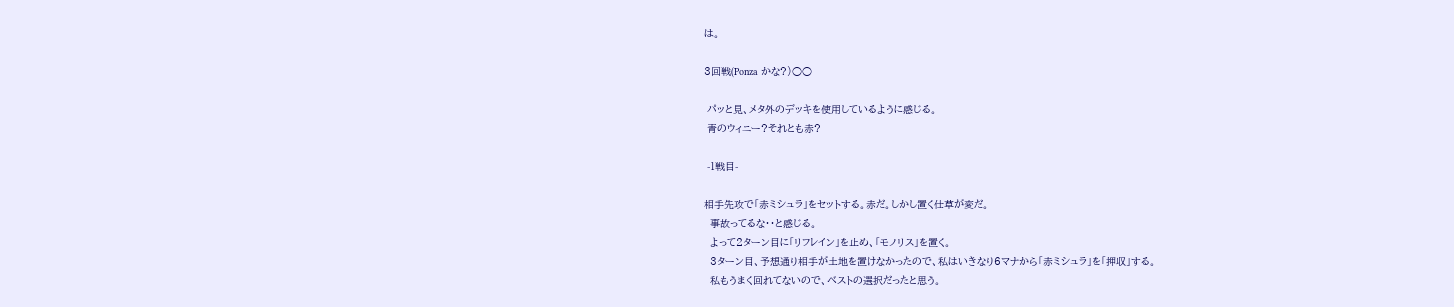は。

3回戦(Ponza かな?)○○

 パッと見、メタ外のデッキを使用しているように感じる。
 青のウィニー?それとも赤?

 -1戦目-

相手先攻で「赤ミシュラ」をセットする。赤だ。しかし置く仕草が変だ。
  事故ってるな・・と感じる。
  よって2ターン目に「リフレイン」を止め、「モノリス」を置く。
  3ターン目、予想通り相手が土地を置けなかったので、私はいきなり6マナから「赤ミシュラ」を「押収」する。
  私もうまく回れてないので、ベストの選択だったと思う。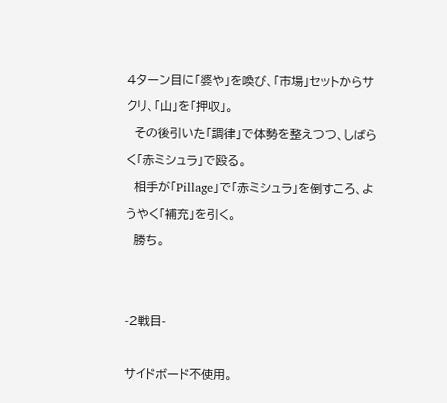4ターン目に「婆や」を喚び、「市場」セットからサクリ、「山」を「押収」。
  その後引いた「調律」で体勢を整えつつ、しばらく「赤ミシュラ」で殴る。
  相手が「Pillage」で「赤ミシュラ」を倒すころ、ようやく「補充」を引く。
  勝ち。


-2戦目-

サイドボード不使用。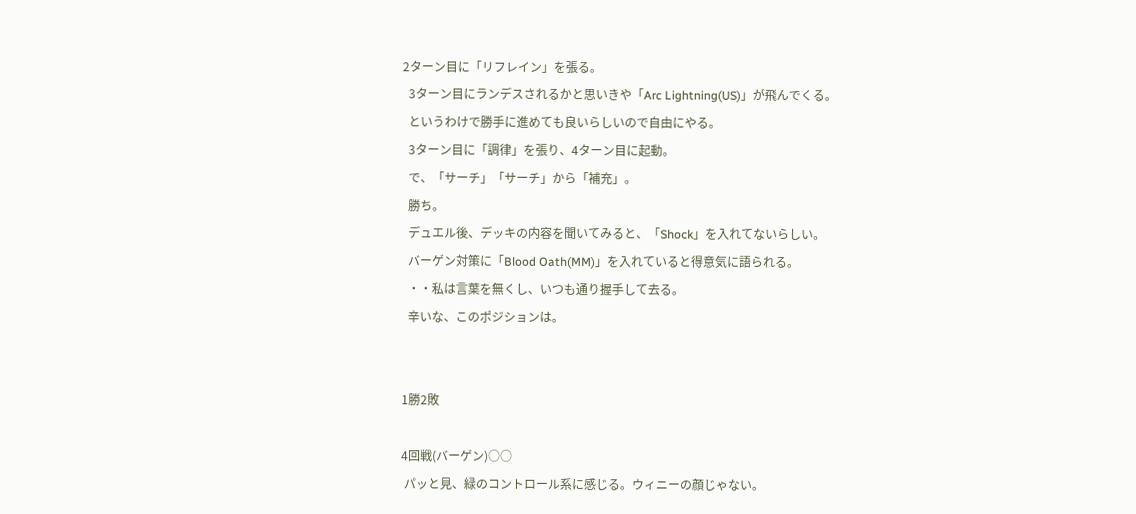2ターン目に「リフレイン」を張る。
  3ターン目にランデスされるかと思いきや「Arc Lightning(US)」が飛んでくる。
  というわけで勝手に進めても良いらしいので自由にやる。
  3ターン目に「調律」を張り、4ターン目に起動。
  で、「サーチ」「サーチ」から「補充」。
  勝ち。
  デュエル後、デッキの内容を聞いてみると、「Shock」を入れてないらしい。
  バーゲン対策に「Blood Oath(MM)」を入れていると得意気に語られる。
  ・・私は言葉を無くし、いつも通り握手して去る。
  辛いな、このポジションは。


1勝2敗

4回戦(バーゲン)○○
 パッと見、緑のコントロール系に感じる。ウィニーの顔じゃない。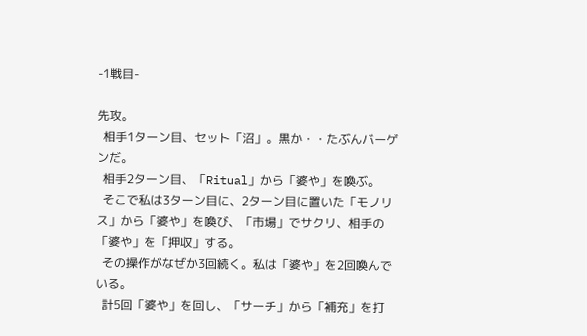-1戦目-

先攻。
  相手1ターン目、セット「沼」。黒か・・たぶんバーゲンだ。
  相手2ターン目、「Ritual」から「婆や」を喚ぶ。
  そこで私は3ターン目に、2ターン目に置いた「モノリス」から「婆や」を喚び、「市場」でサクリ、相手の「婆や」を「押収」する。
  その操作がなぜか3回続く。私は「婆や」を2回喚んでいる。
  計5回「婆や」を回し、「サーチ」から「補充」を打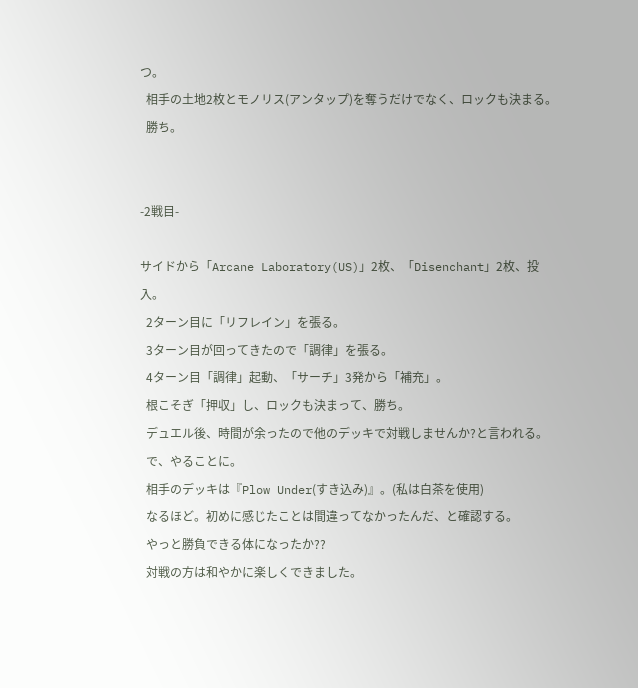つ。
  相手の土地2枚とモノリス(アンタップ)を奪うだけでなく、ロックも決まる。
  勝ち。


-2戦目-

サイドから「Arcane Laboratory(US)」2枚、「Disenchant」2枚、投入。
  2ターン目に「リフレイン」を張る。
  3ターン目が回ってきたので「調律」を張る。
  4ターン目「調律」起動、「サーチ」3発から「補充」。
  根こそぎ「押収」し、ロックも決まって、勝ち。
  デュエル後、時間が余ったので他のデッキで対戦しませんか?と言われる。
  で、やることに。
  相手のデッキは『Plow Under(すき込み)』。(私は白茶を使用)
  なるほど。初めに感じたことは間違ってなかったんだ、と確認する。
  やっと勝負できる体になったか??
  対戦の方は和やかに楽しくできました。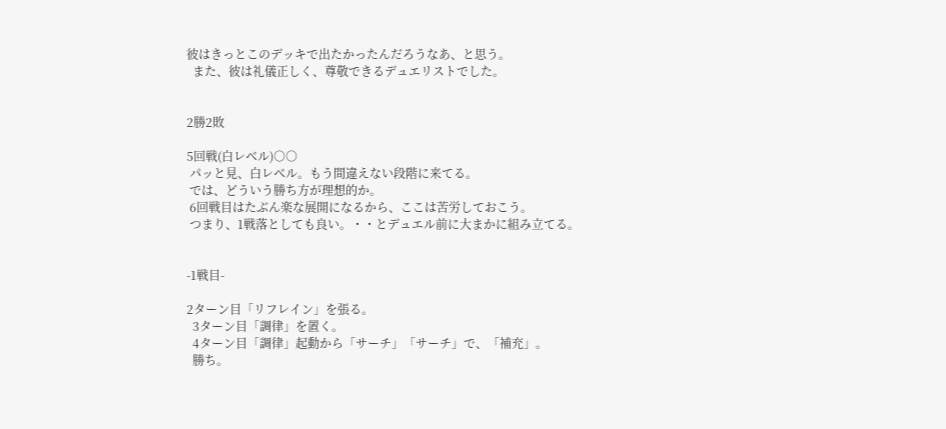彼はきっとこのデッキで出たかったんだろうなあ、と思う。
  また、彼は礼儀正しく、尊敬できるデュエリストでした。


2勝2敗

5回戦(白レベル)○○
 パッと見、白レベル。もう間違えない段階に来てる。
 では、どういう勝ち方が理想的か。
 6回戦目はたぶん楽な展開になるから、ここは苦労しておこう。
 つまり、1戦落としても良い。・・とデュエル前に大まかに組み立てる。


-1戦目-

2ターン目「リフレイン」を張る。
  3ターン目「調律」を置く。
  4ターン目「調律」起動から「サーチ」「サーチ」で、「補充」。
  勝ち。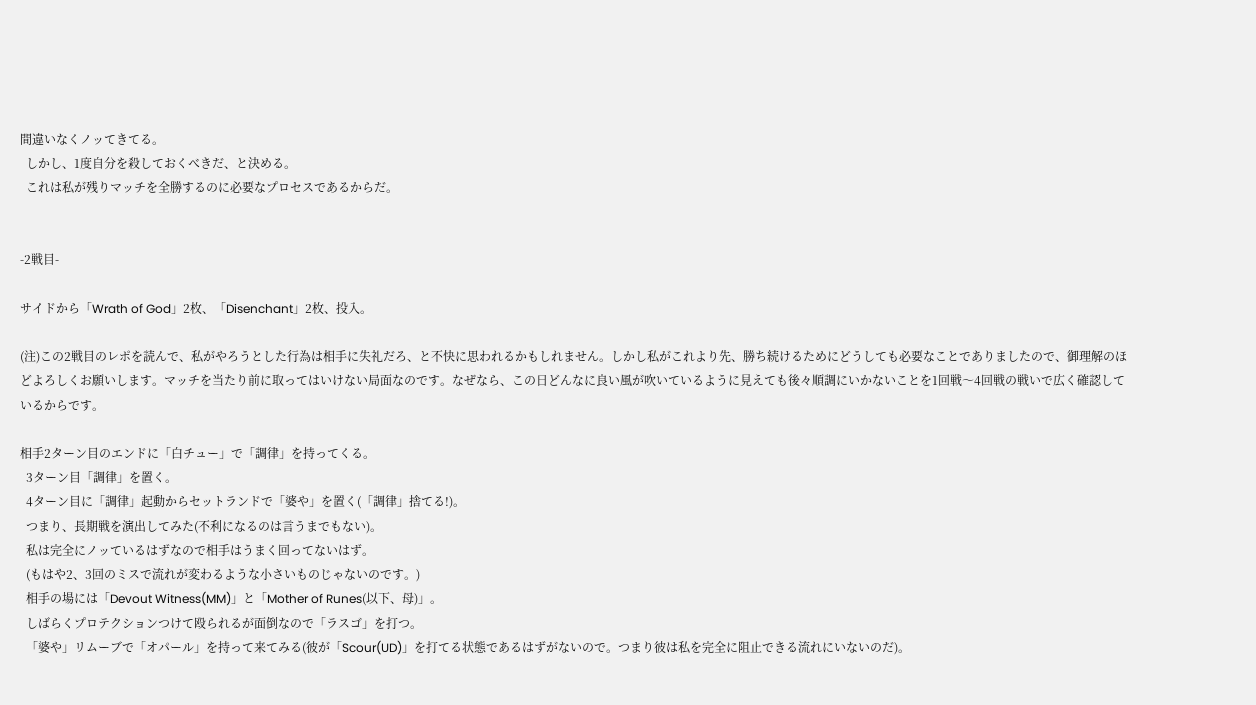間違いなくノッてきてる。
  しかし、1度自分を殺しておくべきだ、と決める。
  これは私が残りマッチを全勝するのに必要なプロセスであるからだ。


-2戦目-

サイドから「Wrath of God」2枚、「Disenchant」2枚、投入。

(注)この2戦目のレポを読んで、私がやろうとした行為は相手に失礼だろ、と不快に思われるかもしれません。しかし私がこれより先、勝ち続けるためにどうしても必要なことでありましたので、御理解のほどよろしくお願いします。マッチを当たり前に取ってはいけない局面なのです。なぜなら、この日どんなに良い風が吹いているように見えても後々順調にいかないことを1回戦〜4回戦の戦いで広く確認しているからです。

相手2ターン目のエンドに「白チュー」で「調律」を持ってくる。
  3ターン目「調律」を置く。
  4ターン目に「調律」起動からセットランドで「婆や」を置く(「調律」捨てる!)。
  つまり、長期戦を演出してみた(不利になるのは言うまでもない)。
  私は完全にノッているはずなので相手はうまく回ってないはず。
  (もはや2、3回のミスで流れが変わるような小さいものじゃないのです。)
  相手の場には「Devout Witness(MM)」と「Mother of Runes(以下、母)」。
  しばらくプロテクションつけて殴られるが面倒なので「ラスゴ」を打つ。
  「婆や」リムーブで「オパール」を持って来てみる(彼が「Scour(UD)」を打てる状態であるはずがないので。つまり彼は私を完全に阻止できる流れにいないのだ)。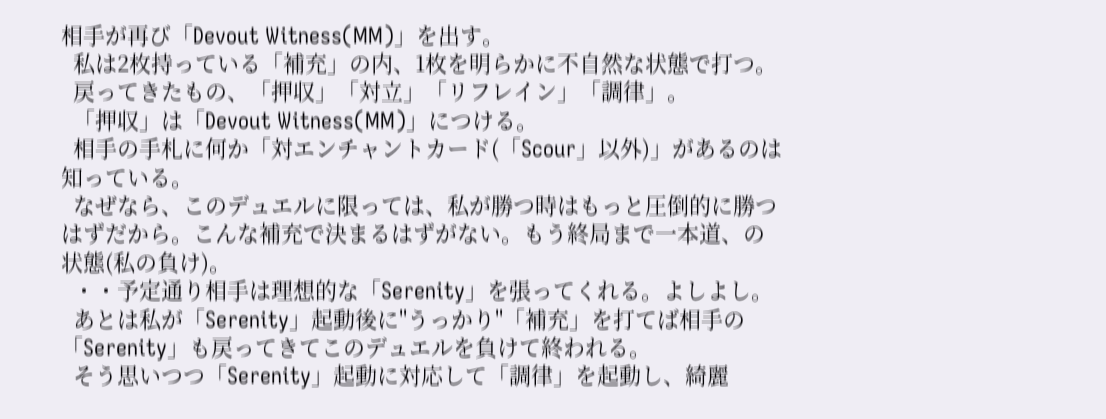相手が再び「Devout Witness(MM)」を出す。
  私は2枚持っている「補充」の内、1枚を明らかに不自然な状態で打つ。
  戻ってきたもの、「押収」「対立」「リフレイン」「調律」。
  「押収」は「Devout Witness(MM)」につける。
  相手の手札に何か「対エンチャントカード(「Scour」以外)」があるのは知っている。
  なぜなら、このデュエルに限っては、私が勝つ時はもっと圧倒的に勝つはずだから。こんな補充で決まるはずがない。もう終局まで一本道、の状態(私の負け)。
  ・・予定通り相手は理想的な「Serenity」を張ってくれる。よしよし。
  あとは私が「Serenity」起動後に"うっかり"「補充」を打てば相手の「Serenity」も戻ってきてこのデュエルを負けて終われる。
  そう思いつつ「Serenity」起動に対応して「調律」を起動し、綺麗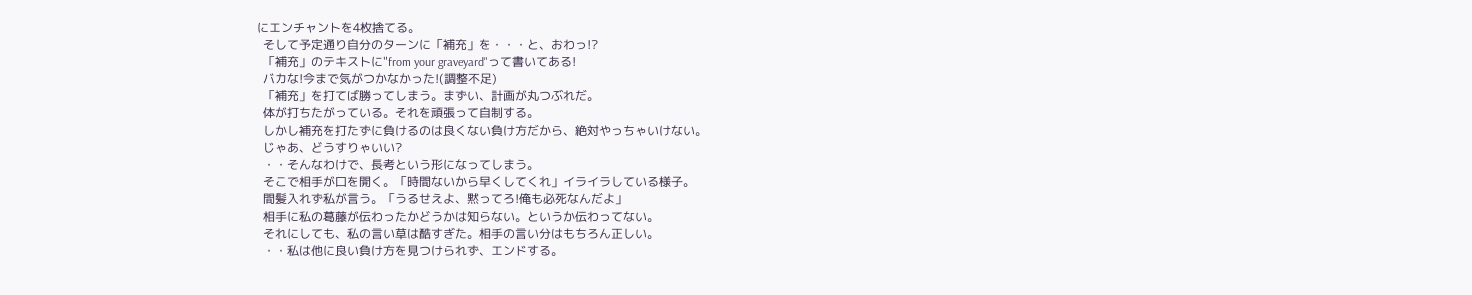にエンチャントを4枚捨てる。
  そして予定通り自分のターンに「補充」を・・・と、おわっ!?
  「補充」のテキストに"from your graveyard"って書いてある!
  バカな!今まで気がつかなかった!(調整不足)
  「補充」を打てば勝ってしまう。まずい、計画が丸つぶれだ。
  体が打ちたがっている。それを頑張って自制する。
  しかし補充を打たずに負けるのは良くない負け方だから、絶対やっちゃいけない。
  じゃあ、どうすりゃいい?
  ・・そんなわけで、長考という形になってしまう。
  そこで相手が口を開く。「時間ないから早くしてくれ」イライラしている様子。
  間髪入れず私が言う。「うるせえよ、黙ってろ!俺も必死なんだよ」
  相手に私の葛藤が伝わったかどうかは知らない。というか伝わってない。
  それにしても、私の言い草は酷すぎた。相手の言い分はもちろん正しい。
  ・・私は他に良い負け方を見つけられず、エンドする。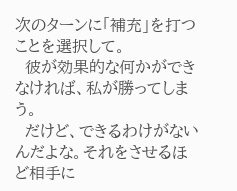次のターンに「補充」を打つことを選択して。
  彼が効果的な何かができなければ、私が勝ってしまう。
  だけど、できるわけがないんだよな。それをさせるほど相手に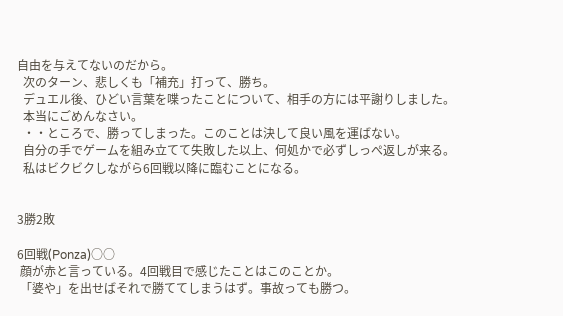自由を与えてないのだから。
  次のターン、悲しくも「補充」打って、勝ち。
  デュエル後、ひどい言葉を喋ったことについて、相手の方には平謝りしました。
  本当にごめんなさい。
  ・・ところで、勝ってしまった。このことは決して良い風を運ばない。
  自分の手でゲームを組み立てて失敗した以上、何処かで必ずしっぺ返しが来る。
  私はビクビクしながら6回戦以降に臨むことになる。


3勝2敗

6回戦(Ponza)○○
 顔が赤と言っている。4回戦目で感じたことはこのことか。
 「婆や」を出せばそれで勝ててしまうはず。事故っても勝つ。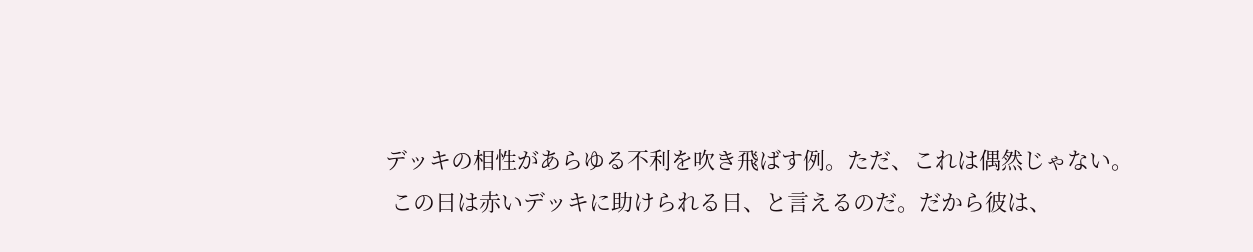デッキの相性があらゆる不利を吹き飛ばす例。ただ、これは偶然じゃない。
 この日は赤いデッキに助けられる日、と言えるのだ。だから彼は、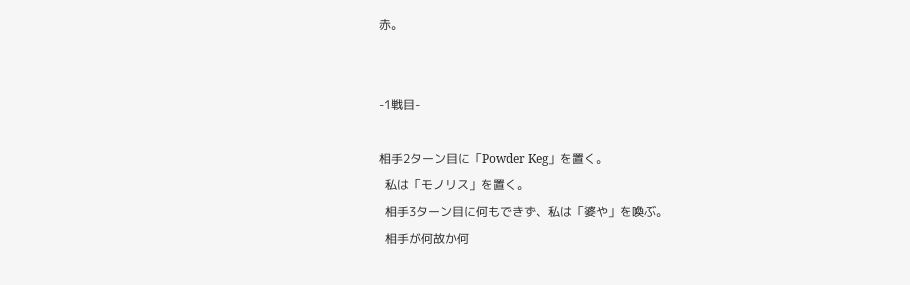赤。


-1戦目-

相手2ターン目に「Powder Keg」を置く。
  私は「モノリス」を置く。
  相手3ターン目に何もできず、私は「婆や」を喚ぶ。
  相手が何故か何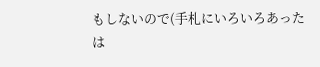もしないので(手札にいろいろあったは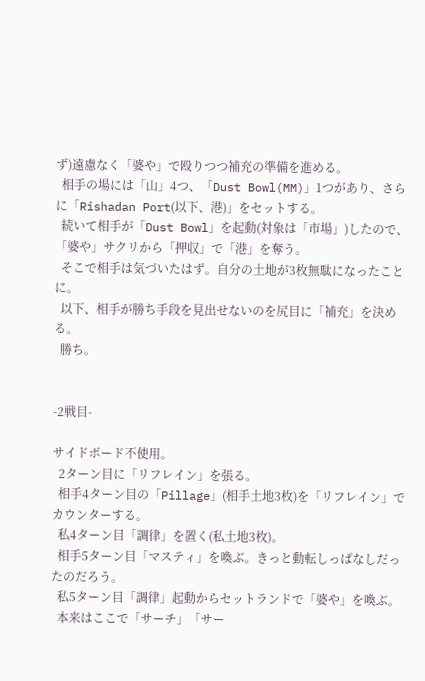ず)遠慮なく「婆や」で殴りつつ補充の準備を進める。
  相手の場には「山」4つ、「Dust Bowl(MM)」1つがあり、さらに「Rishadan Port(以下、港)」をセットする。
  続いて相手が「Dust Bowl」を起動(対象は「市場」)したので、「婆や」サクリから「押収」で「港」を奪う。
  そこで相手は気づいたはず。自分の土地が3枚無駄になったことに。
  以下、相手が勝ち手段を見出せないのを尻目に「補充」を決める。
  勝ち。


-2戦目-

サイドボード不使用。
  2ターン目に「リフレイン」を張る。
  相手4ターン目の「Pillage」(相手土地3枚)を「リフレイン」でカウンターする。
  私4ターン目「調律」を置く(私土地3枚)。
  相手5ターン目「マスティ」を喚ぶ。きっと動転しっぱなしだったのだろう。
  私5ターン目「調律」起動からセットランドで「婆や」を喚ぶ。
  本来はここで「サーチ」「サー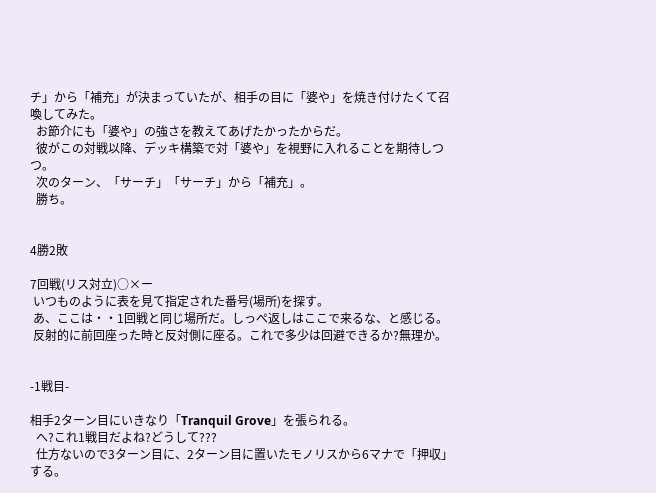チ」から「補充」が決まっていたが、相手の目に「婆や」を焼き付けたくて召喚してみた。
  お節介にも「婆や」の強さを教えてあげたかったからだ。
  彼がこの対戦以降、デッキ構築で対「婆や」を視野に入れることを期待しつつ。
  次のターン、「サーチ」「サーチ」から「補充」。
  勝ち。


4勝2敗

7回戦(リス対立)○×ー
 いつものように表を見て指定された番号(場所)を探す。
 あ、ここは・・1回戦と同じ場所だ。しっぺ返しはここで来るな、と感じる。
 反射的に前回座った時と反対側に座る。これで多少は回避できるか?無理か。


-1戦目-

相手2ターン目にいきなり「Tranquil Grove」を張られる。
  へ?これ1戦目だよね?どうして???
  仕方ないので3ターン目に、2ターン目に置いたモノリスから6マナで「押収」する。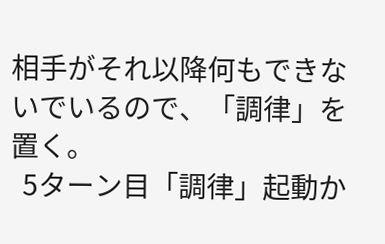相手がそれ以降何もできないでいるので、「調律」を置く。
  5ターン目「調律」起動か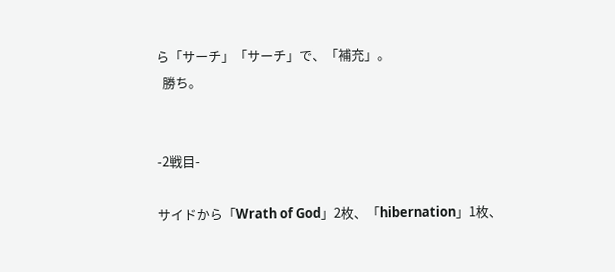ら「サーチ」「サーチ」で、「補充」。
  勝ち。


-2戦目-

サイドから「Wrath of God」2枚、「hibernation」1枚、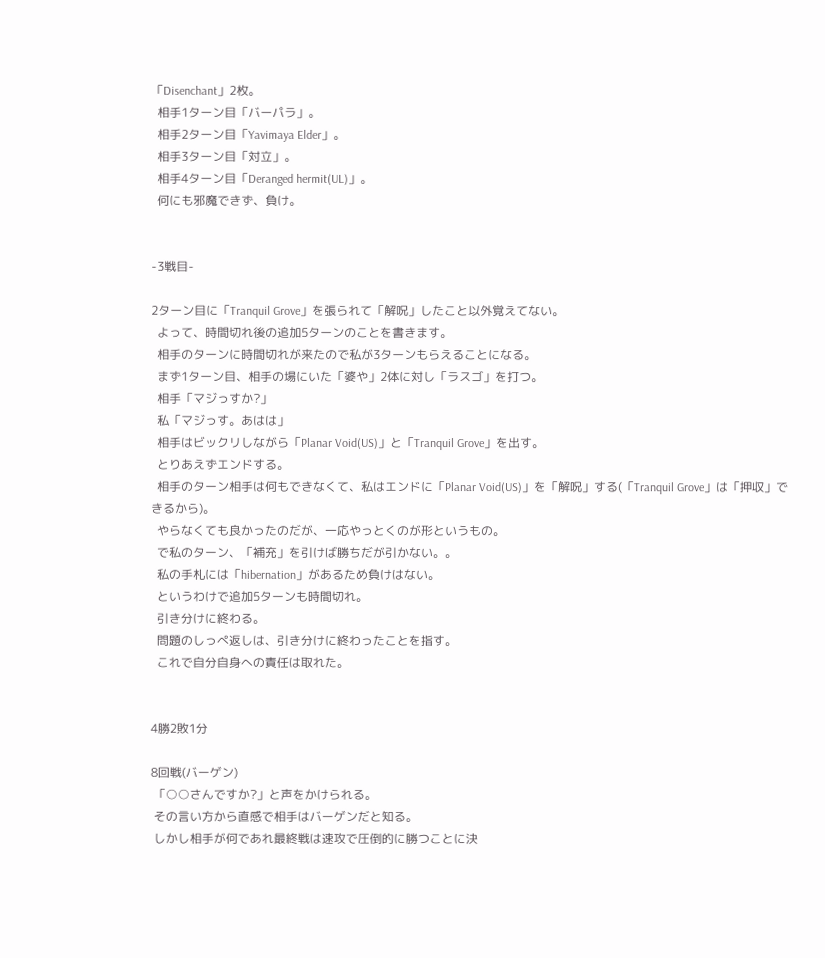「Disenchant」2枚。
  相手1ターン目「バーパラ」。
  相手2ターン目「Yavimaya Elder」。
  相手3ターン目「対立」。
  相手4ターン目「Deranged hermit(UL)」。
  何にも邪魔できず、負け。


-3戦目-

2ターン目に「Tranquil Grove」を張られて「解呪」したこと以外覚えてない。
  よって、時間切れ後の追加5ターンのことを書きます。
  相手のターンに時間切れが来たので私が3ターンもらえることになる。
  まず1ターン目、相手の場にいた「婆や」2体に対し「ラスゴ」を打つ。
  相手「マジっすか?」
  私「マジっす。あはは」
  相手はビックリしながら「Planar Void(US)」と「Tranquil Grove」を出す。
  とりあえずエンドする。
  相手のターン相手は何もできなくて、私はエンドに「Planar Void(US)」を「解呪」する(「Tranquil Grove」は「押収」できるから)。
  やらなくても良かったのだが、一応やっとくのが形というもの。
  で私のターン、「補充」を引けば勝ちだが引かない。。
  私の手札には「hibernation」があるため負けはない。
  というわけで追加5ターンも時間切れ。
  引き分けに終わる。
  問題のしっぺ返しは、引き分けに終わったことを指す。
  これで自分自身への責任は取れた。


4勝2敗1分

8回戦(バーゲン)
 「○○さんですか?」と声をかけられる。
 その言い方から直感で相手はバーゲンだと知る。
 しかし相手が何であれ最終戦は速攻で圧倒的に勝つことに決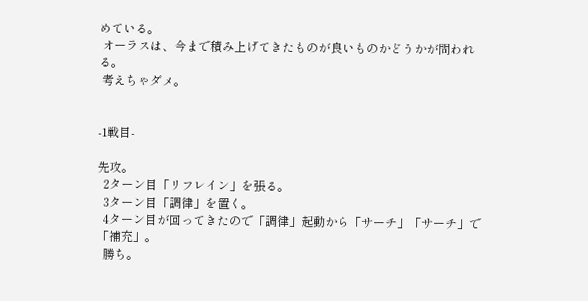めている。
 オーラスは、今まで積み上げてきたものが良いものかどうかが問われる。
 考えちゃダメ。


-1戦目-

先攻。
  2ターン目「リフレイン」を張る。
  3ターン目「調律」を置く。
  4ターン目が回ってきたので「調律」起動から「サーチ」「サーチ」で「補充」。
  勝ち。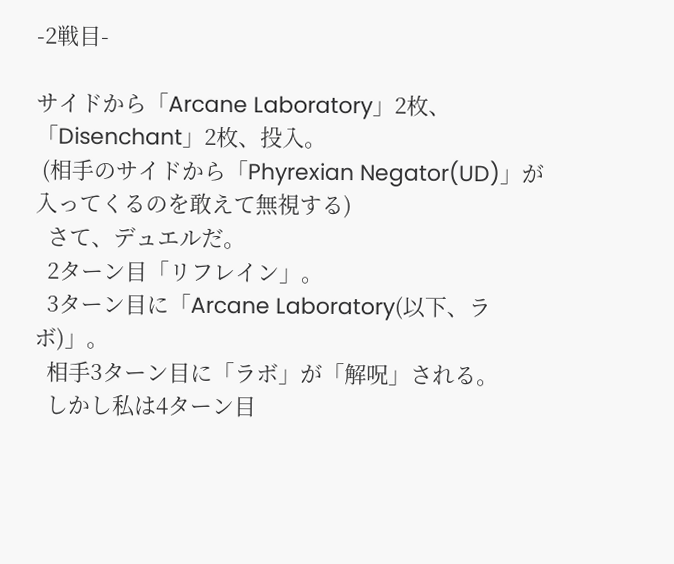-2戦目-

サイドから「Arcane Laboratory」2枚、「Disenchant」2枚、投入。
 (相手のサイドから「Phyrexian Negator(UD)」が入ってくるのを敢えて無視する)
  さて、デュエルだ。
  2ターン目「リフレイン」。
  3ターン目に「Arcane Laboratory(以下、ラボ)」。
  相手3ターン目に「ラボ」が「解呪」される。
  しかし私は4ターン目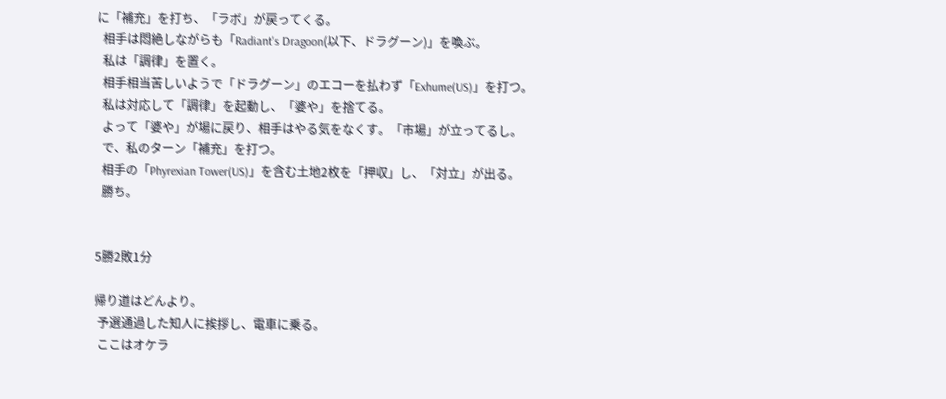に「補充」を打ち、「ラボ」が戻ってくる。
  相手は悶絶しながらも「Radiant's Dragoon(以下、ドラグーン)」を喚ぶ。
  私は「調律」を置く。
  相手相当苦しいようで「ドラグーン」のエコーを払わず「Exhume(US)」を打つ。
  私は対応して「調律」を起動し、「婆や」を捨てる。
  よって「婆や」が場に戻り、相手はやる気をなくす。「市場」が立ってるし。
  で、私のターン「補充」を打つ。
  相手の「Phyrexian Tower(US)」を含む土地2枚を「押収」し、「対立」が出る。
  勝ち。


5勝2敗1分

帰り道はどんより。
 予選通過した知人に挨拶し、電車に乗る。
 ここはオケラ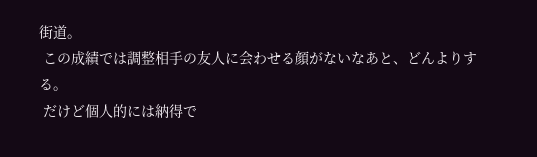街道。
 この成績では調整相手の友人に会わせる顔がないなあと、どんよりする。
 だけど個人的には納得で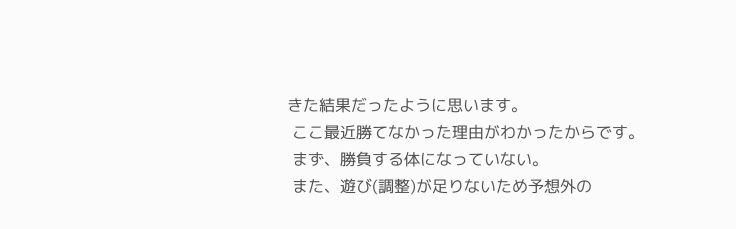きた結果だったように思います。
 ここ最近勝てなかった理由がわかったからです。
 まず、勝負する体になっていない。
 また、遊び(調整)が足りないため予想外の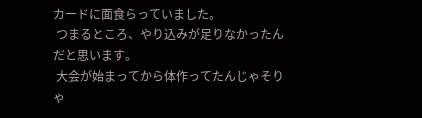カードに面食らっていました。
 つまるところ、やり込みが足りなかったんだと思います。
 大会が始まってから体作ってたんじゃそりゃ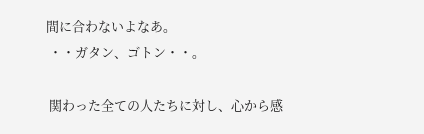間に合わないよなあ。
 ・・ガタン、ゴトン・・。

 関わった全ての人たちに対し、心から感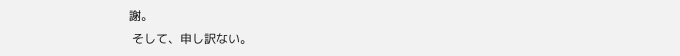謝。
 そして、申し訳ない。